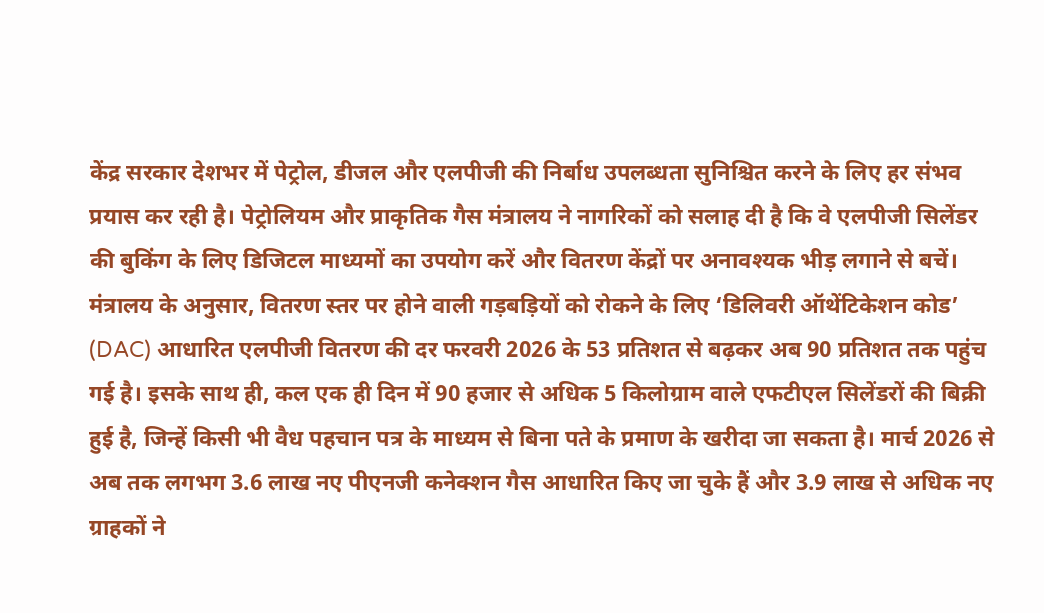केंद्र सरकार देशभर में पेट्रोल, डीजल और एलपीजी की निर्बाध उपलब्धता सुनिश्चित करने के लिए हर संभव प्रयास कर रही है। पेट्रोलियम और प्राकृतिक गैस मंत्रालय ने नागरिकों को सलाह दी है कि वे एलपीजी सिलेंडर की बुकिंग के लिए डिजिटल माध्यमों का उपयोग करें और वितरण केंद्रों पर अनावश्यक भीड़ लगाने से बचें। मंत्रालय के अनुसार, वितरण स्तर पर होने वाली गड़बड़ियों को रोकने के लिए ‘डिलिवरी ऑथेंटिकेशन कोड’ (DAC) आधारित एलपीजी वितरण की दर फरवरी 2026 के 53 प्रतिशत से बढ़कर अब 90 प्रतिशत तक पहुंच गई है। इसके साथ ही, कल एक ही दिन में 90 हजार से अधिक 5 किलोग्राम वाले एफटीएल सिलेंडरों की बिक्री हुई है, जिन्हें किसी भी वैध पहचान पत्र के माध्यम से बिना पते के प्रमाण के खरीदा जा सकता है। मार्च 2026 से अब तक लगभग 3.6 लाख नए पीएनजी कनेक्शन गैस आधारित किए जा चुके हैं और 3.9 लाख से अधिक नए ग्राहकों ने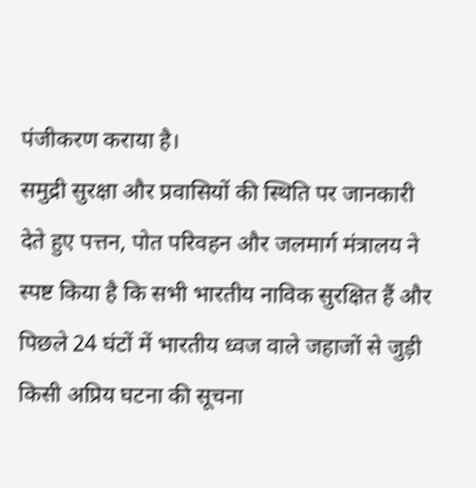पंजीकरण कराया है।
समुद्री सुरक्षा और प्रवासियों की स्थिति पर जानकारी देते हुए पत्तन, पोत परिवहन और जलमार्ग मंत्रालय ने स्पष्ट किया है कि सभी भारतीय नाविक सुरक्षित हैं और पिछले 24 घंटों में भारतीय ध्वज वाले जहाजों से जुड़ी किसी अप्रिय घटना की सूचना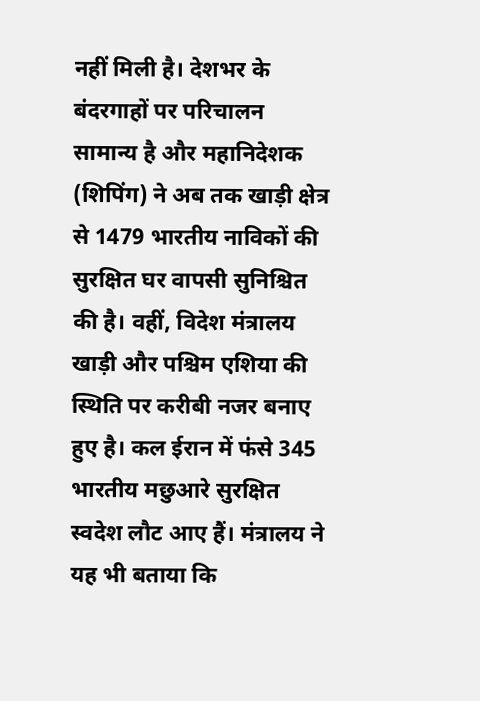नहीं मिली है। देशभर के बंदरगाहों पर परिचालन सामान्य है और महानिदेशक (शिपिंग) ने अब तक खाड़ी क्षेत्र से 1479 भारतीय नाविकों की सुरक्षित घर वापसी सुनिश्चित की है। वहीं, विदेश मंत्रालय खाड़ी और पश्चिम एशिया की स्थिति पर करीबी नजर बनाए हुए है। कल ईरान में फंसे 345 भारतीय मछुआरे सुरक्षित स्वदेश लौट आए हैं। मंत्रालय ने यह भी बताया कि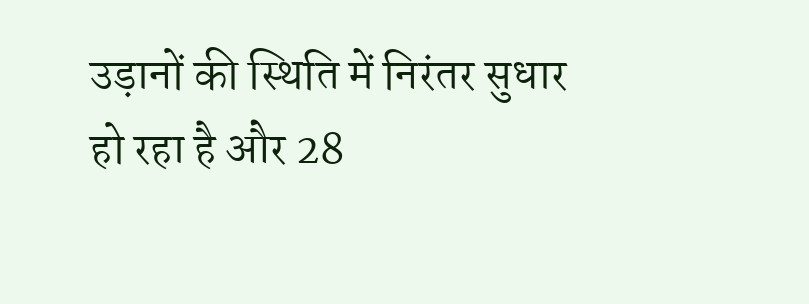उड़ानों की स्थिति में निरंतर सुधार हो रहा है और 28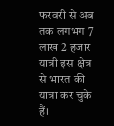फरवरी से अब तक लगभग 7 लाख 2 हजार यात्री इस क्षेत्र से भारत की यात्रा कर चुके हैं।